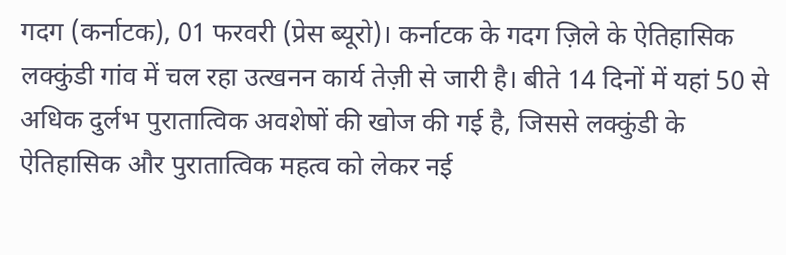गदग (कर्नाटक), 01 फरवरी (प्रेस ब्यूरो)। कर्नाटक के गदग ज़िले के ऐतिहासिक लक्कुंडी गांव में चल रहा उत्खनन कार्य तेज़ी से जारी है। बीते 14 दिनों में यहां 50 से अधिक दुर्लभ पुरातात्विक अवशेषों की खोज की गई है, जिससे लक्कुंडी के ऐतिहासिक और पुरातात्विक महत्व को लेकर नई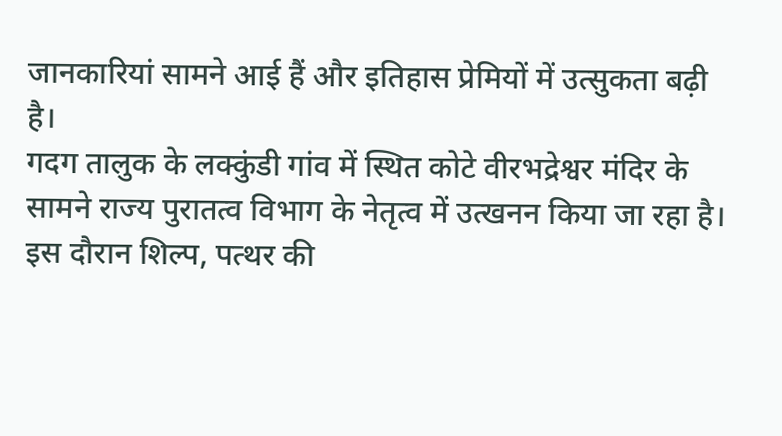जानकारियां सामने आई हैं और इतिहास प्रेमियों में उत्सुकता बढ़ी है।
गदग तालुक के लक्कुंडी गांव में स्थित कोटे वीरभद्रेश्वर मंदिर के सामने राज्य पुरातत्व विभाग के नेतृत्व में उत्खनन किया जा रहा है। इस दौरान शिल्प, पत्थर की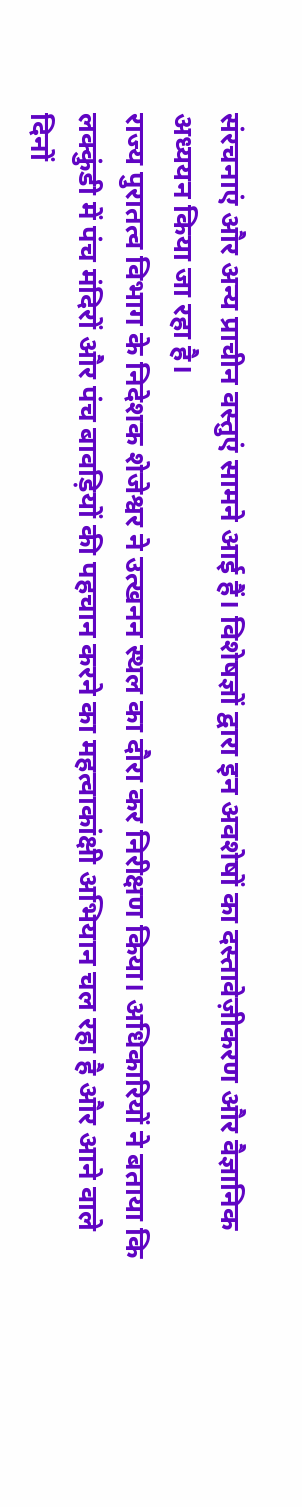संरचनाएं और अन्य प्राचीन वस्तुएं सामने आई हैं। विशेषज्ञों द्वारा इन अवशेषों का दस्तावेज़ीकरण और वैज्ञानिक अध्ययन किया जा रहा है।
राज्य पुरातत्व विभाग के निदेशक शेजेश्वर ने उत्खनन स्थल का दौरा कर निरीक्षण किया। अधिकारियों ने बताया कि लक्कुंडी में पंच मंदिरों और पंच बावड़ियों की पहचान करने का महत्वाकांक्षी अभियान चल रहा है और आने वाले दिनों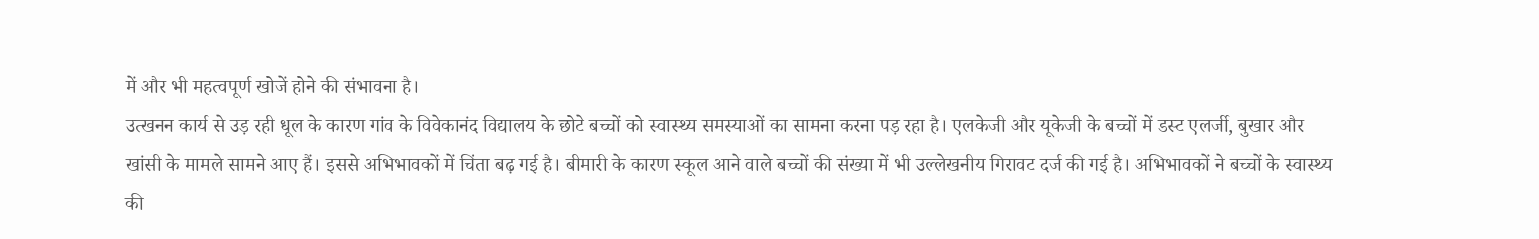में और भी महत्वपूर्ण खोजें होने की संभावना है।
उत्खनन कार्य से उड़ रही धूल के कारण गांव के विवेकानंद विद्यालय के छोटे बच्चों को स्वास्थ्य समस्याओं का सामना करना पड़ रहा है। एलकेजी और यूकेजी के बच्चों में डस्ट एलर्जी, बुखार और खांसी के मामले सामने आए हैं। इससे अभिभावकों में चिंता बढ़ गई है। बीमारी के कारण स्कूल आने वाले बच्चों की संख्या में भी उल्लेखनीय गिरावट दर्ज की गई है। अभिभावकों ने बच्चों के स्वास्थ्य की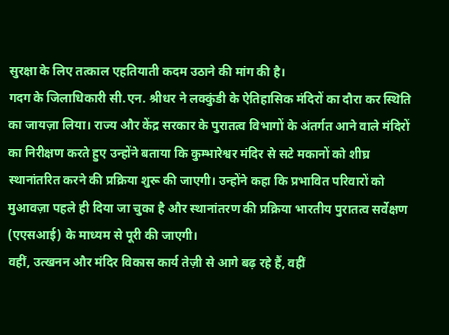सुरक्षा के लिए तत्काल एहतियाती कदम उठाने की मांग की है।
गदग के जिलाधिकारी सी.एन. श्रीधर ने लक्कुंडी के ऐतिहासिक मंदिरों का दौरा कर स्थिति का जायज़ा लिया। राज्य और केंद्र सरकार के पुरातत्व विभागों के अंतर्गत आने वाले मंदिरों का निरीक्षण करते हुए उन्होंने बताया कि कुम्भारेश्वर मंदिर से सटे मकानों को शीघ्र स्थानांतरित करने की प्रक्रिया शुरू की जाएगी। उन्होंने कहा कि प्रभावित परिवारों को मुआवज़ा पहले ही दिया जा चुका है और स्थानांतरण की प्रक्रिया भारतीय पुरातत्व सर्वेक्षण (एएसआई) के माध्यम से पूरी की जाएगी।
वहीं, उत्खनन और मंदिर विकास कार्य तेज़ी से आगे बढ़ रहे हैं, वहीं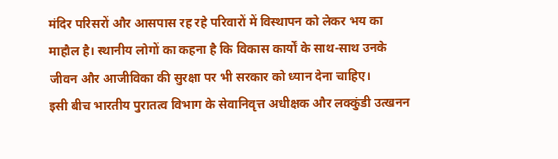मंदिर परिसरों और आसपास रह रहे परिवारों में विस्थापन को लेकर भय का माहौल है। स्थानीय लोगों का कहना है कि विकास कार्यों के साथ-साथ उनके जीवन और आजीविका की सुरक्षा पर भी सरकार को ध्यान देना चाहिए।
इसी बीच भारतीय पुरातत्व विभाग के सेवानिवृत्त अधीक्षक और लक्कुंडी उत्खनन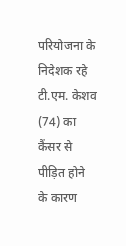परियोजना के निदेशक रहे टी.एम. केशव (74) का कैंसर से पीड़ित होने के कारण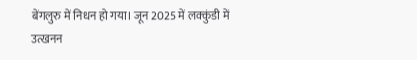बेंगलुरु में निधन हो गया। जून 2025 में लक्कुंडी में उत्खनन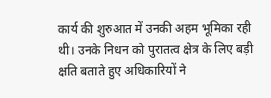कार्य की शुरुआत में उनकी अहम भूमिका रही थी। उनके निधन को पुरातत्व क्षेत्र के लिए बड़ी क्षति बताते हुए अधिकारियों ने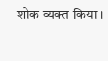शोक व्यक्त किया।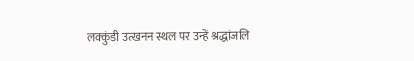लक्कुंडी उत्खनन स्थल पर उन्हें श्रद्धांजलि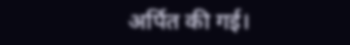अर्पित की गई।